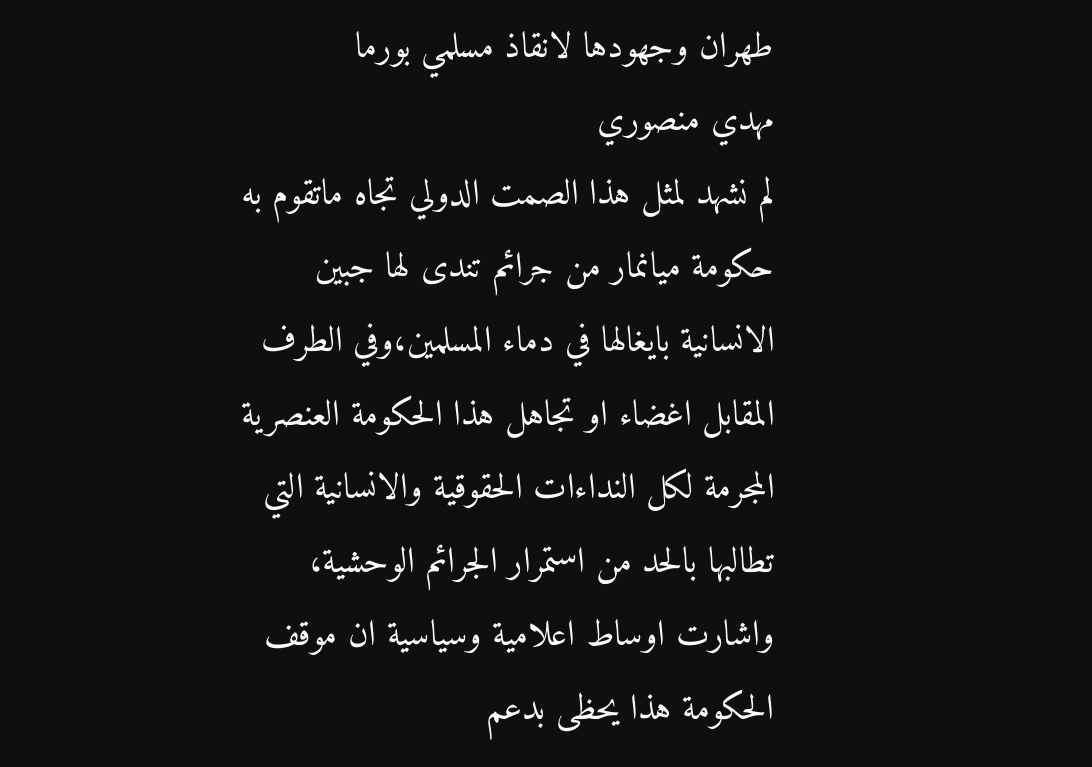طهران وجهودها لانقاذ مسلمي بورما
مهدي منصوري
لم نشهد لمثل هذا الصمت الدولي تجاه ماتقوم به حكومة ميانمار من جرائم تندى لها جبين الانسانية بايغالها في دماء المسلمين،وفي الطرف المقابل اغضاء او تجاهل هذا الحكومة العنصرية المجرمة لكل النداءات الحقوقية والانسانية التي تطالبها بالحد من استمرار الجرائم الوحشية، واشارت اوساط اعلامية وسياسية ان موقف الحكومة هذا يحظى بدعم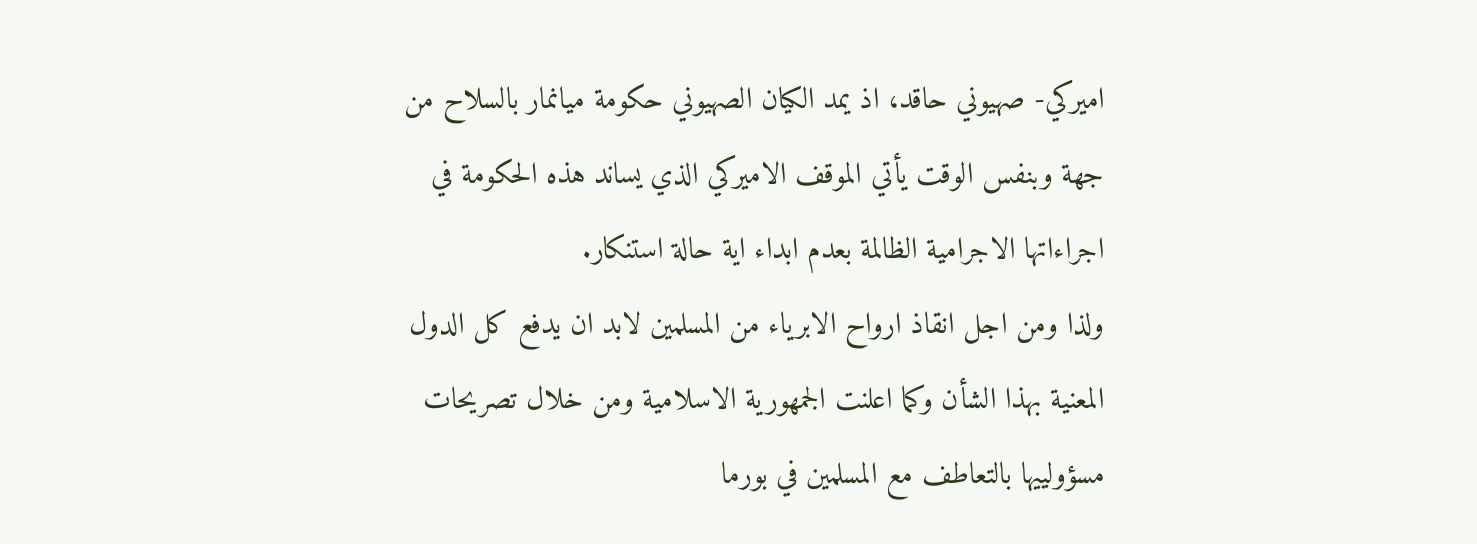اميركي- صهيوني حاقد، اذ يمد الكيان الصهيوني حكومة ميانمار بالسلاح من جهة وبنفس الوقت يأتي الموقف الاميركي الذي يساند هذه الحكومة في اجراءاتها الاجرامية الظالمة بعدم ابداء اية حالة استنكار.
ولذا ومن اجل انقاذ ارواح الابرياء من المسلمين لابد ان يدفع كل الدول المعنية بهذا الشأن وكما اعلنت الجمهورية الاسلامية ومن خلال تصريحات مسؤولييها بالتعاطف مع المسلمين في بورما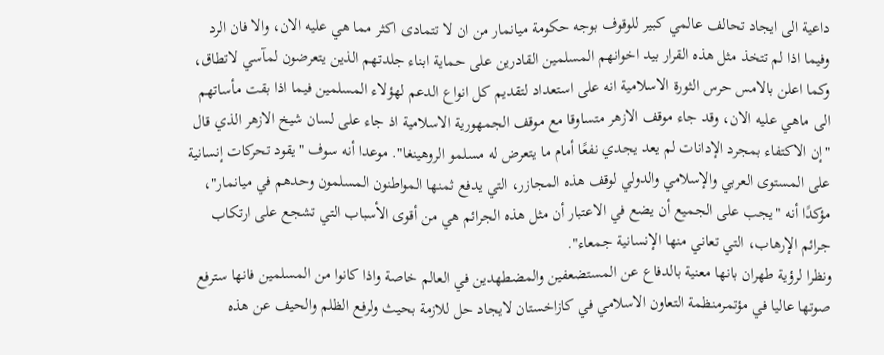داعية الى ايجاد تحالف عالمي كبير للوقوف بوجه حكومة ميانمار من ان لا تتمادى اكثر مما هي عليه الان، والا فان الرد وفيما اذا لم تتخذ مثل هذه القرار بيد اخوانهم المسلمين القادرين على حماية ابناء جلدتهم الذين يتعرضون لمآسي لاتطاق، وكما اعلن بالامس حرس الثورة الاسلامية انه على استعداد لتقديم كل انواع الدعم لهؤلاء المسلمين فيما اذا بقت مأساتهم الى ماهي عليه الان، وقد جاء موقف الازهر متساوقا مع موقف الجمهورية الاسلامية اذ جاء على لسان شيخ الازهر الذي قال "إن الاكتفاء بمجرد الإدانات لم يعد يجدي نفعًا أمام ما يتعرض له مسلمو الروهينغا". موعدا أنه سوف "يقود تحركات إنسانية على المستوى العربي والإسلامي والدولي لوقف هذه المجازر، التي يدفع ثمنها المواطنون المسلمون وحدهم في ميانمار"، مؤكدًا أنه "يجب على الجميع أن يضع في الاعتبار أن مثل هذه الجرائم هي من أقوى الأسباب التي تشجع على ارتكاب جرائم الإرهاب، التي تعاني منها الإنسانية جمعاء".
ونظرا لرؤية طهران بانها معنية بالدفاع عن المستضعفين والمضطهدين في العالم خاصة واذا كانوا من المسلمين فانها سترفع صوتها عاليا في مؤتمرمنظمة التعاون الاسلامي في كازاخستان لايجاد حل للازمة بحيث ولرفع الظلم والحيف عن هذه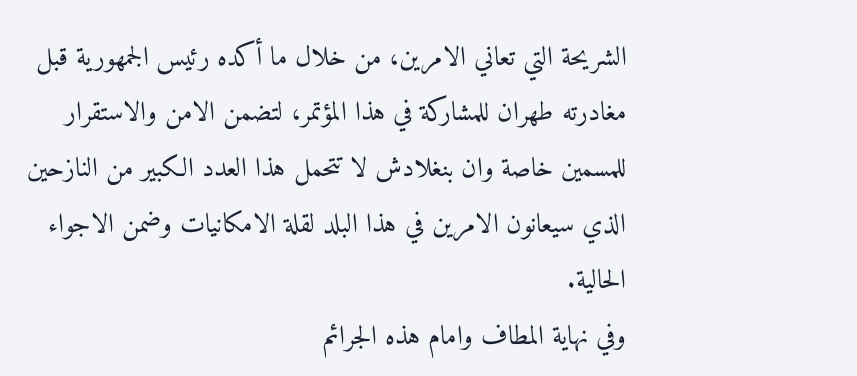الشريحة التي تعاني الامرين، من خلال ما أكده رئيس الجمهورية قبل مغادرته طهران للمشاركة في هذا المؤتمر، لتضمن الامن والاستقرار للمسمين خاصة وان بنغلادش لا تتحمل هذا العدد الكبير من النازحين الذي سيعانون الامرين في هذا البلد لقلة الامكانيات وضمن الاجواء الحالية.
وفي نهاية المطاف وامام هذه الجرائم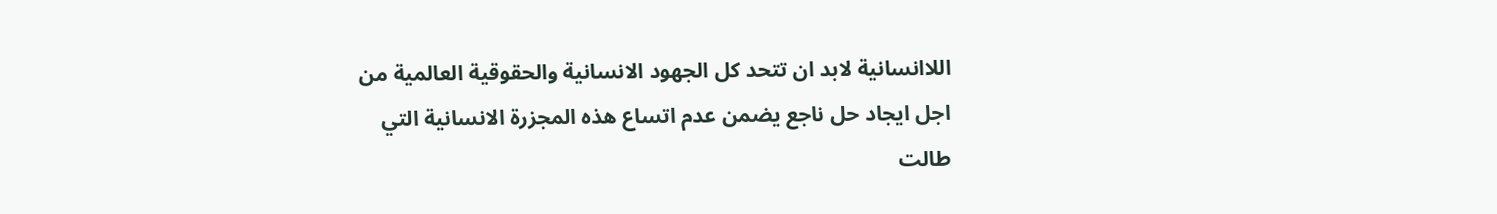اللاانسانية لابد ان تتحد كل الجهود الانسانية والحقوقية العالمية من اجل ايجاد حل ناجع يضمن عدم اتساع هذه المجزرة الانسانية التي طالت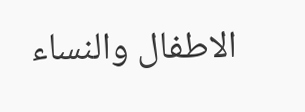الاطفال والنساء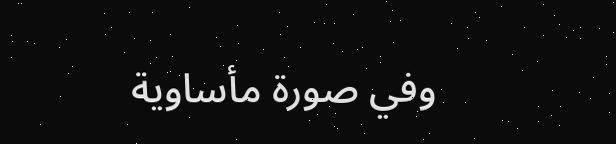وفي صورة مأساوية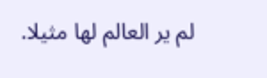لم ير العالم لها مثيلا.